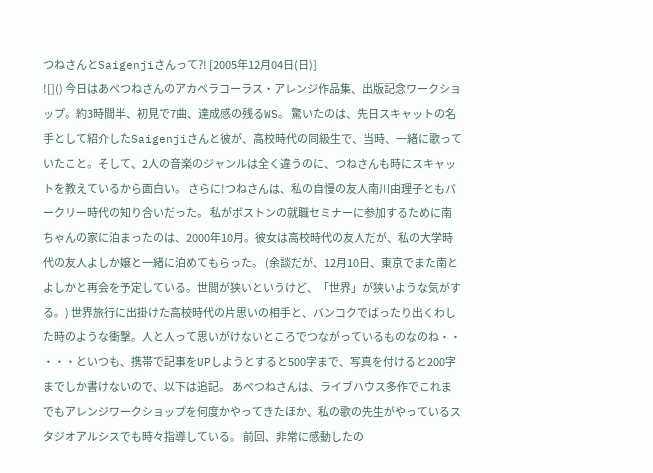つねさんとSaigenjiさんって?! [2005年12月04日(日)]
![]() 今日はあべつねさんのアカペラコーラス・アレンジ作品集、出版記念ワークショップ。約3時間半、初見で7曲、達成感の残るWS。 驚いたのは、先日スキャットの名手として紹介したSaigenjiさんと彼が、高校時代の同級生で、当時、一緒に歌っていたこと。そして、2人の音楽のジャンルは全く違うのに、つねさんも時にスキャットを教えているから面白い。 さらに!つねさんは、私の自慢の友人南川由理子ともバークリー時代の知り合いだった。 私がボストンの就職セミナーに参加するために南ちゃんの家に泊まったのは、2000年10月。彼女は高校時代の友人だが、私の大学時代の友人よしか嬢と一緒に泊めてもらった。 (余談だが、12月10日、東京でまた南とよしかと再会を予定している。世間が狭いというけど、「世界」が狭いような気がする。) 世界旅行に出掛けた高校時代の片思いの相手と、バンコクでばったり出くわした時のような衝撃。人と人って思いがけないところでつながっているものなのね・・ ・・・といつも、携帯で記事をUPしようとすると500字まで、写真を付けると200字までしか書けないので、以下は追記。 あべつねさんは、ライブハウス多作でこれまでもアレンジワークショップを何度かやってきたほか、私の歌の先生がやっているスタジオアルシスでも時々指導している。 前回、非常に感動したの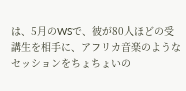は、5月のWSで、彼が80人ほどの受講生を相手に、アフリカ音楽のようなセッションをちょちょいの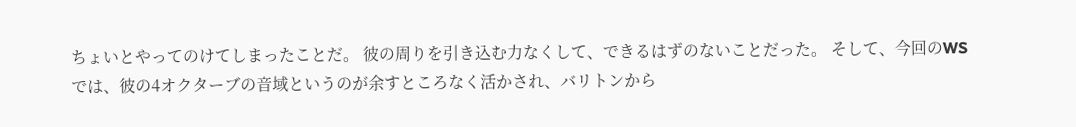ちょいとやってのけてしまったことだ。 彼の周りを引き込む力なくして、できるはずのないことだった。 そして、今回のWSでは、彼の4オクターブの音域というのが余すところなく活かされ、バリトンから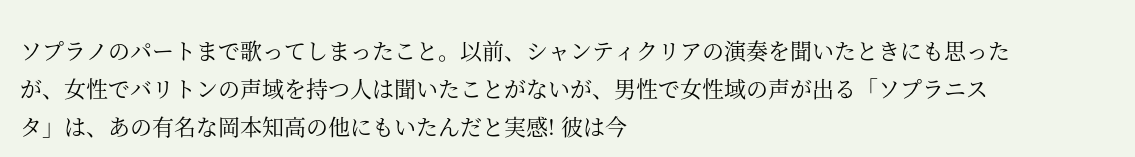ソプラノのパートまで歌ってしまったこと。以前、シャンティクリアの演奏を聞いたときにも思ったが、女性でバリトンの声域を持つ人は聞いたことがないが、男性で女性域の声が出る「ソプラニスタ」は、あの有名な岡本知高の他にもいたんだと実感! 彼は今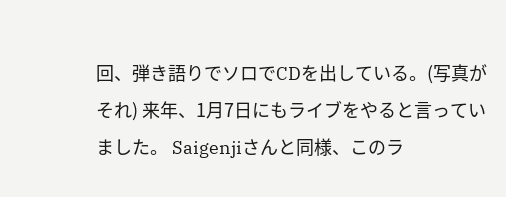回、弾き語りでソロでCDを出している。(写真がそれ) 来年、1月7日にもライブをやると言っていました。 Saigenjiさんと同様、このラ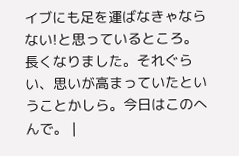イブにも足を運ばなきゃならない!と思っているところ。 長くなりました。それぐらい、思いが高まっていたということかしら。今日はこのへんで。 |